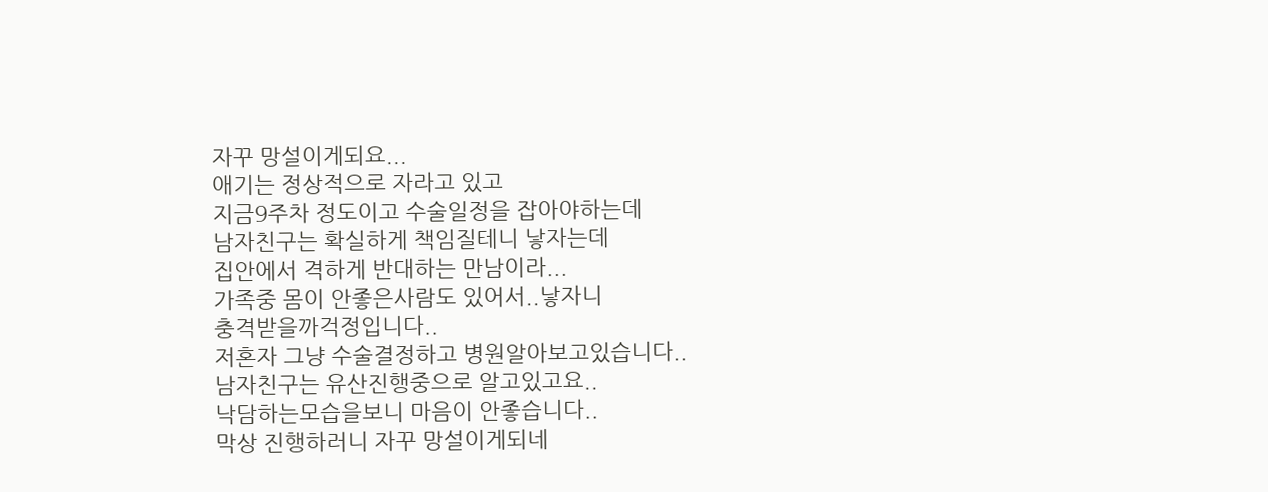자꾸 망설이게되요...
애기는 정상적으로 자라고 있고
지금9주차 정도이고 수술일정을 잡아야하는데
남자친구는 확실하게 책임질테니 낳자는데
집안에서 격하게 반대하는 만남이라...
가족중 몸이 안좋은사람도 있어서..낳자니
충격받을까걱정입니다..
저혼자 그냥 수술결정하고 병원알아보고있습니다..
남자친구는 유산진행중으로 알고있고요..
낙담하는모습을보니 마음이 안좋습니다..
막상 진행하러니 자꾸 망설이게되네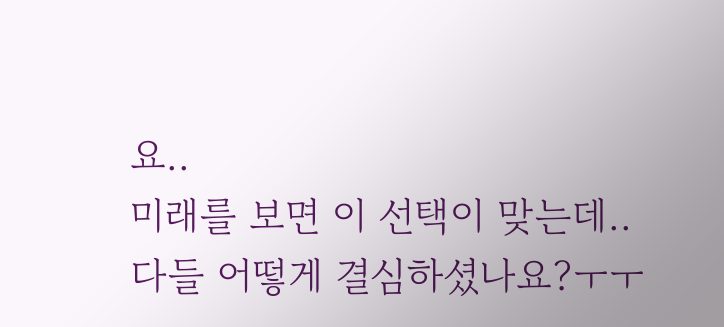요..
미래를 보면 이 선택이 맞는데..
다들 어떻게 결심하셨나요?ㅜㅜ